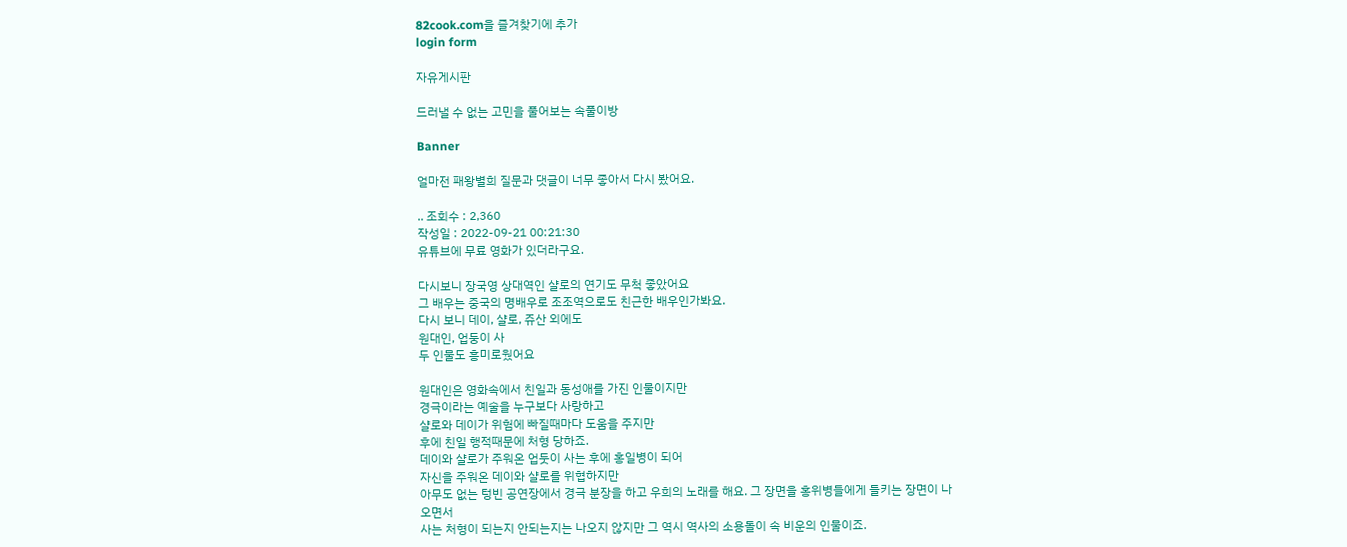82cook.com을 즐겨찾기에 추가
login form

자유게시판

드러낼 수 없는 고민을 풀어보는 속풀이방

Banner

얼마전 패왕별희 질문과 댓글이 너무 좋아서 다시 봤어요.

.. 조회수 : 2,360
작성일 : 2022-09-21 00:21:30
유튜브에 무료 영화가 있더라구요.

다시보니 장국영 상대역인 샬로의 연기도 무척 좋았어요
그 배우는 중국의 명배우로 조조역으로도 친근한 배우인가봐요.
다시 보니 데이, 샬로, 쥬산 외에도
원대인, 업둥이 사
두 인물도 흥미로웠어요

원대인은 영화속에서 친일과 동성애를 가진 인물이지만
경극이라는 예술을 누구보다 사랑하고
샬로와 데이가 위험에 빠질때마다 도움을 주지만
후에 친일 행적때문에 처형 당하죠.
데이와 샬로가 주워온 업둣이 사는 후에 홍일병이 되어
자신을 주워온 데이와 샬로를 위협하지만
아무도 없는 텅빈 공연장에서 경극 분장을 하고 우희의 노래를 해요. 그 장면을 홍위병들에게 들키는 장면이 나오면서
사는 처형이 되는지 안되는지는 나오지 않지만 그 역시 역사의 소용돌이 속 비운의 인물이죠.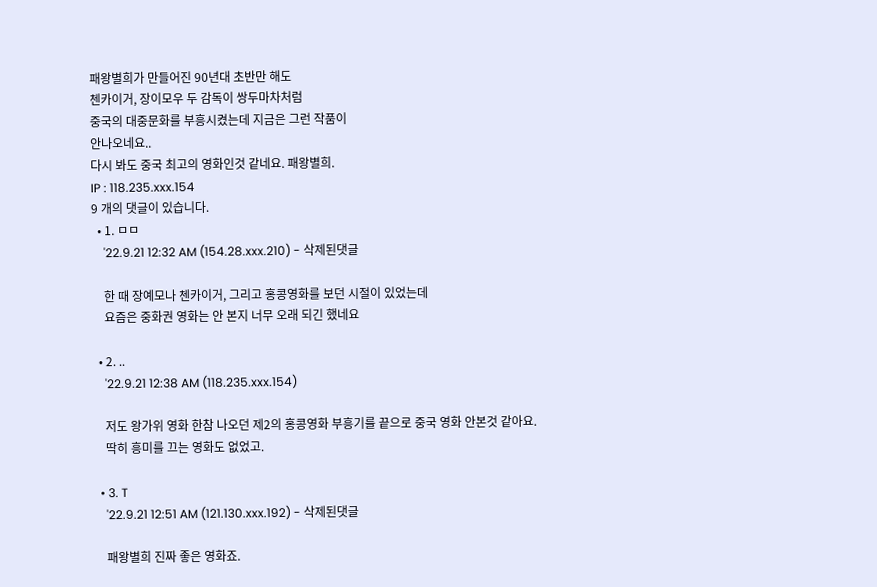패왕별희가 만들어진 90년대 초반만 해도
첸카이거, 장이모우 두 감독이 쌍두마차처럼
중국의 대중문화를 부흥시켰는데 지금은 그런 작품이
안나오네요..
다시 봐도 중국 최고의 영화인것 같네요. 패왕별희.
IP : 118.235.xxx.154
9 개의 댓글이 있습니다.
  • 1. ㅁㅁ
    '22.9.21 12:32 AM (154.28.xxx.210) - 삭제된댓글

    한 때 장예모나 첸카이거, 그리고 홍콩영화를 보던 시절이 있었는데
    요즘은 중화권 영화는 안 본지 너무 오래 되긴 했네요

  • 2. ..
    '22.9.21 12:38 AM (118.235.xxx.154)

    저도 왕가위 영화 한참 나오던 제2의 홍콩영화 부흥기를 끝으로 중국 영화 안본것 같아요.
    딱히 흥미를 끄는 영화도 없었고.

  • 3. T
    '22.9.21 12:51 AM (121.130.xxx.192) - 삭제된댓글

    패왕별희 진짜 좋은 영화죠.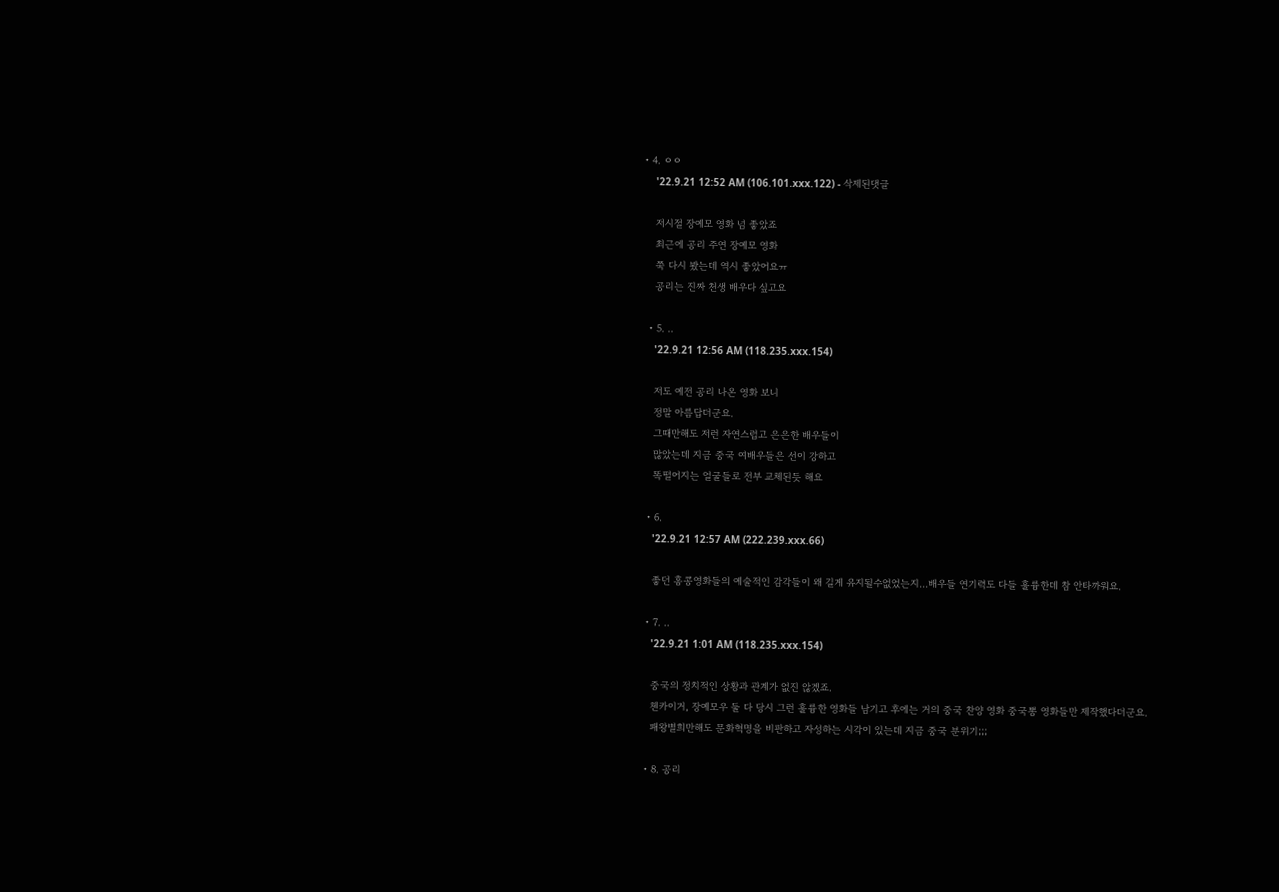• 4. ㅇㅇ
    '22.9.21 12:52 AM (106.101.xxx.122) - 삭제된댓글

    저시절 장예모 영화 넘 좋았죠
    최근에 공리 주연 장예모 영화
    쭉 다시 봤는데 역시 좋았어요ㅠ
    공리는 진짜 천생 배우다 싶고요

  • 5. ..
    '22.9.21 12:56 AM (118.235.xxx.154)

    저도 예전 공리 나온 영화 보니
    정말 아름답더군요.
    그때만해도 저런 자연스럽고 은은한 배우들이
    많았는데 지금 중국 여배우들은 선이 강하고
    똑떨어지는 얼굴들로 전부 교체된듯 해요

  • 6.
    '22.9.21 12:57 AM (222.239.xxx.66)

    좋던 홍콩영화들의 예술적인 감각들이 왜 길게 유지될수없었는지...배우들 연기력도 다들 훌륭한데 참 안타까워요.

  • 7. ..
    '22.9.21 1:01 AM (118.235.xxx.154)

    중국의 정치적인 상황과 관계가 없진 않겠죠.
    첸카이거, 장예모우 둘 다 당시 그런 훌륭한 영화들 남기고 후에는 거의 중국 찬양 영화 중국뽕 영화들만 제작했다더군요.
    패왕별희만해도 문화혁명을 비판하고 자성하는 시각이 있는데 지금 중국 분위기;;;

  • 8. 공리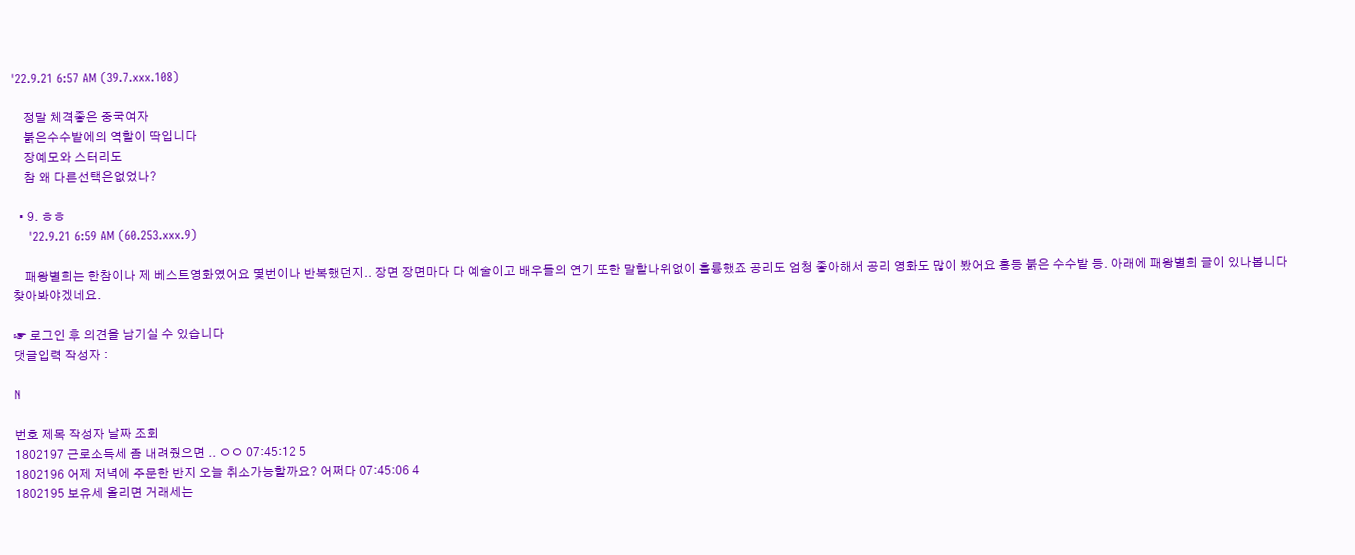'22.9.21 6:57 AM (39.7.xxx.108)

    정말 체격좋은 중국여자
    붉은수수밭에의 역할이 딱입니다
    장예모와 스터리도
    참 왜 다른선택은없었나?

  • 9. ㅎㅎ
    '22.9.21 6:59 AM (60.253.xxx.9)

    패왕별희는 한참이나 제 베스트영화였어요 몇번이나 반복했던지.. 장면 장면마다 다 예술이고 배우들의 연기 또한 말할나위없이 훌륭했죠 공리도 엄청 좋아해서 공리 영화도 많이 봤어요 홍등 붉은 수수밭 등. 아래에 패왕별희 글이 있나봅니다 찾아봐야겠네요.

☞ 로그인 후 의견을 남기실 수 있습니다
댓글입력 작성자 :

N

번호 제목 작성자 날짜 조회
1802197 근로소득세 좀 내려줬으면 .. ㅇㅇ 07:45:12 5
1802196 어제 저녁에 주문한 반지 오늘 취소가능할까요? 어쩌다 07:45:06 4
1802195 보유세 올리면 거래세는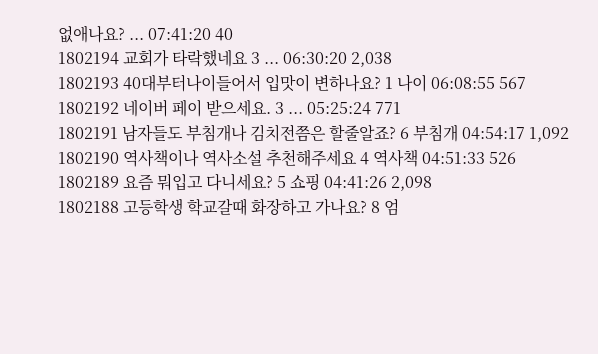없애나요? ... 07:41:20 40
1802194 교회가 타락했네요 3 ... 06:30:20 2,038
1802193 40대부터나이들어서 입맛이 변하나요? 1 나이 06:08:55 567
1802192 네이버 페이 받으세요. 3 ... 05:25:24 771
1802191 남자들도 부침개나 김치전쯤은 할줄알죠? 6 부침개 04:54:17 1,092
1802190 역사책이나 역사소설 추천해주세요 4 역사책 04:51:33 526
1802189 요즘 뭐입고 다니세요? 5 쇼핑 04:41:26 2,098
1802188 고등학생 학교갈때 화장하고 가나요? 8 엄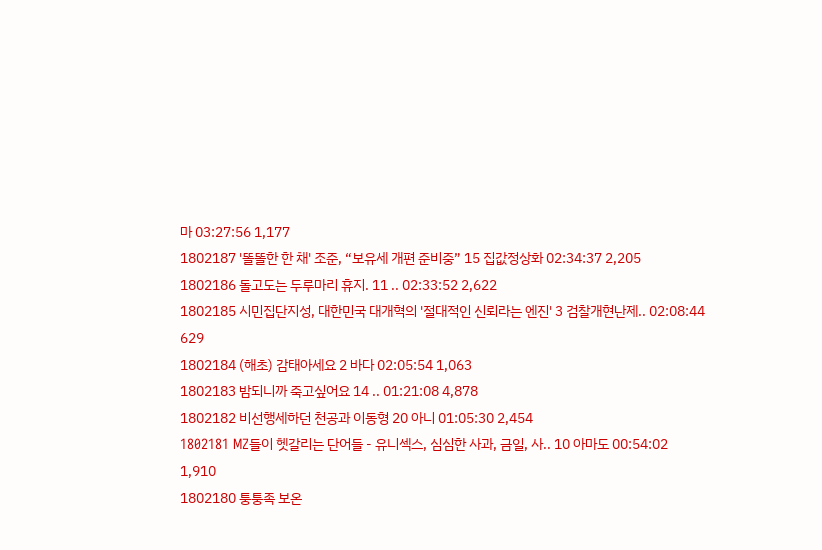마 03:27:56 1,177
1802187 '똘똘한 한 채' 조준, “보유세 개편 준비중” 15 집값정상화 02:34:37 2,205
1802186 돌고도는 두루마리 휴지. 11 .. 02:33:52 2,622
1802185 시민집단지성, 대한민국 대개혁의 '절대적인 신뢰라는 엔진' 3 검찰개현난제.. 02:08:44 629
1802184 (해초) 감태아세요 2 바다 02:05:54 1,063
1802183 밤되니까 죽고싶어요 14 .. 01:21:08 4,878
1802182 비선행세하던 천공과 이동형 20 아니 01:05:30 2,454
1802181 MZ들이 헷갈리는 단어들 - 유니섹스, 심심한 사과, 금일, 사.. 10 아마도 00:54:02 1,910
1802180 퉁퉁족 보온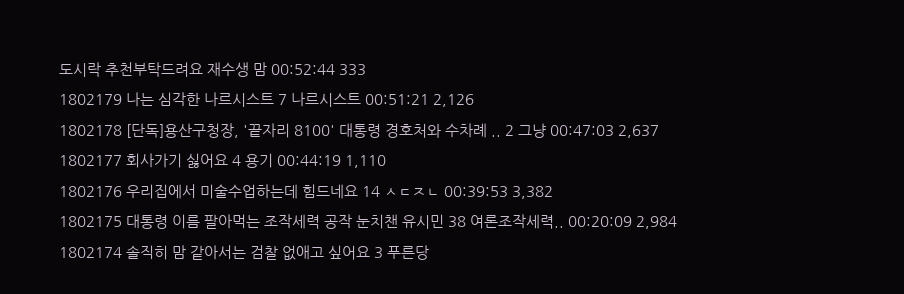도시락 추천부탁드려요 재수생 맘 00:52:44 333
1802179 나는 심각한 나르시스트 7 나르시스트 00:51:21 2,126
1802178 [단독]용산구청장, '끝자리 8100' 대통령 경호처와 수차례 .. 2 그냥 00:47:03 2,637
1802177 회사가기 싫어요 4 용기 00:44:19 1,110
1802176 우리집에서 미술수업하는데 힘드네요 14 ㅅㄷㅈㄴ 00:39:53 3,382
1802175 대통령 이름 팔아먹는 조작세력 공작 눈치챈 유시민 38 여론조작세력.. 00:20:09 2,984
1802174 솔직히 맘 같아서는 검찰 없애고 싶어요 3 푸른당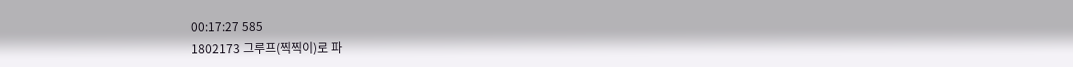00:17:27 585
1802173 그루프(찍찍이)로 파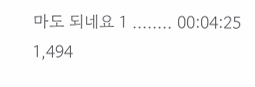마도 되네요 1 ........ 00:04:25 1,494